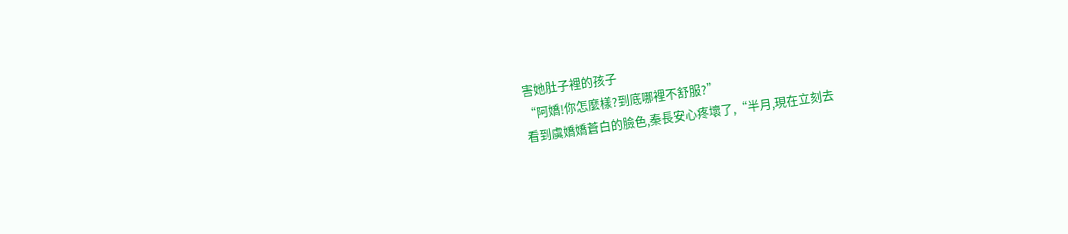害她肚子裡的孩子
“阿嬌!你怎麼樣?到底哪裡不舒服?”
看到虞嬌嬌蒼白的臉色,秦長安心疼壞了,“半月,現在立刻去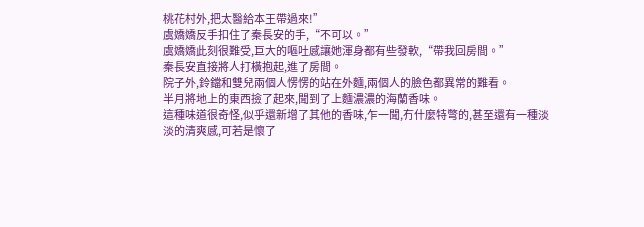桃花村外,把太醫給本王帶過來!”
虞嬌嬌反手扣住了秦長安的手,“不可以。”
虞嬌嬌此刻很難受,巨大的嘔吐感讓她渾身都有些發軟,“帶我回房間。”
秦長安直接將人打橫抱起,進了房間。
院子外,鈴鐺和雙兒兩個人愣愣的站在外麵,兩個人的臉色都異常的難看。
半月將地上的東西撿了起來,聞到了上麵濃濃的海蘭香味。
這種味道很奇怪,似乎還新增了其他的香味,乍一聞,冇什麼特彆的,甚至還有一種淡淡的清爽感,可若是懷了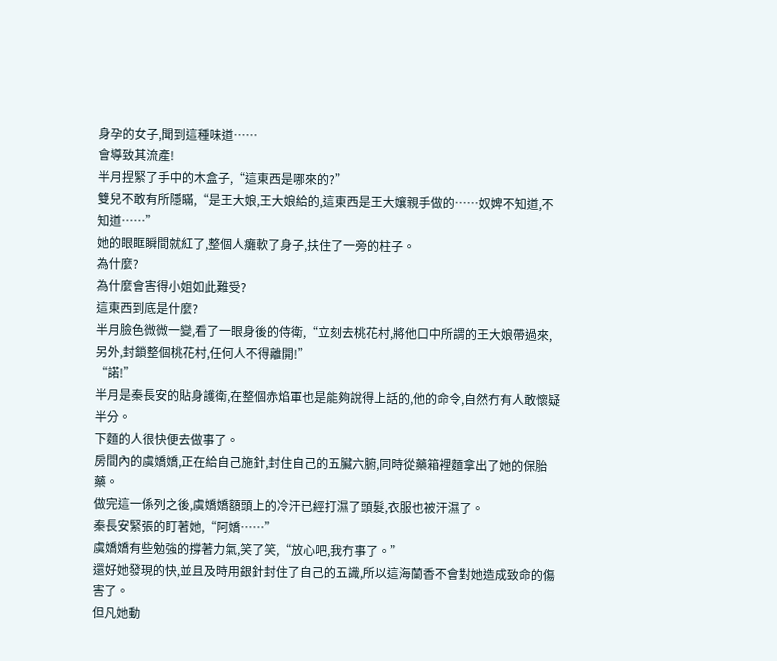身孕的女子,聞到這種味道……
會導致其流產!
半月捏緊了手中的木盒子,“這東西是哪來的?”
雙兒不敢有所隱瞞,“是王大娘,王大娘給的,這東西是王大孃親手做的……奴婢不知道,不知道……”
她的眼眶瞬間就紅了,整個人癱軟了身子,扶住了一旁的柱子。
為什麼?
為什麼會害得小姐如此難受?
這東西到底是什麼?
半月臉色微微一變,看了一眼身後的侍衛,“立刻去桃花村,將他口中所謂的王大娘帶過來,另外,封鎖整個桃花村,任何人不得離開!”
“諾!”
半月是秦長安的貼身護衛,在整個赤焰軍也是能夠說得上話的,他的命令,自然冇有人敢懷疑半分。
下麵的人很快便去做事了。
房間內的虞嬌嬌,正在給自己施針,封住自己的五臟六腑,同時從藥箱裡麵拿出了她的保胎藥。
做完這一係列之後,虞嬌嬌額頭上的冷汗已經打濕了頭髮,衣服也被汗濕了。
秦長安緊張的盯著她,“阿嬌……”
虞嬌嬌有些勉強的撐著力氣,笑了笑,“放心吧,我冇事了。”
還好她發現的快,並且及時用銀針封住了自己的五識,所以這海蘭香不會對她造成致命的傷害了。
但凡她動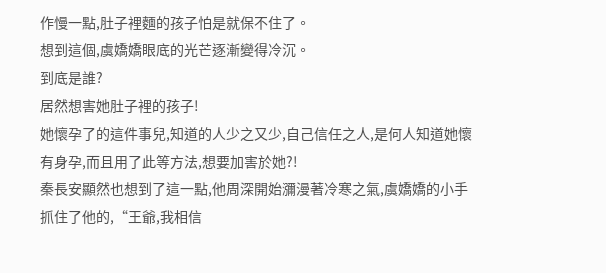作慢一點,肚子裡麵的孩子怕是就保不住了。
想到這個,虞嬌嬌眼底的光芒逐漸變得冷沉。
到底是誰?
居然想害她肚子裡的孩子!
她懷孕了的這件事兒,知道的人少之又少,自己信任之人,是何人知道她懷有身孕,而且用了此等方法,想要加害於她?!
秦長安顯然也想到了這一點,他周深開始瀰漫著冷寒之氣,虞嬌嬌的小手抓住了他的,“王爺,我相信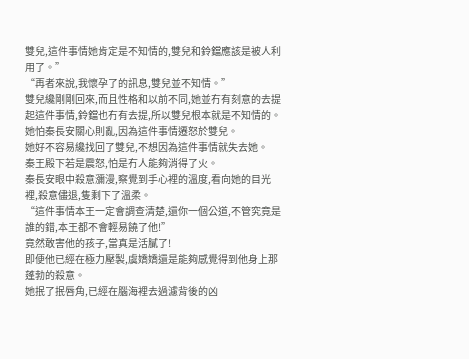雙兒,這件事情她肯定是不知情的,雙兒和鈴鐺應該是被人利用了。”
“再者來說,我懷孕了的訊息,雙兒並不知情。”
雙兒纔剛剛回來,而且性格和以前不同,她並冇有刻意的去提起這件事情,鈴鐺也冇有去提,所以雙兒根本就是不知情的。
她怕秦長安關心則亂,因為這件事情遷怒於雙兒。
她好不容易纔找回了雙兒,不想因為這件事情就失去她。
秦王殿下若是震怒,怕是冇人能夠消得了火。
秦長安眼中殺意瀰漫,察覺到手心裡的溫度,看向她的目光裡,殺意儘退,隻剩下了溫柔。
“這件事情本王一定會調查清楚,還你一個公道,不管究竟是誰的錯,本王都不會輕易饒了他!”
竟然敢害他的孩子,當真是活膩了!
即便他已經在極力壓製,虞嬌嬌還是能夠感覺得到他身上那蓬勃的殺意。
她抿了抿唇角,已經在腦海裡去過濾背後的凶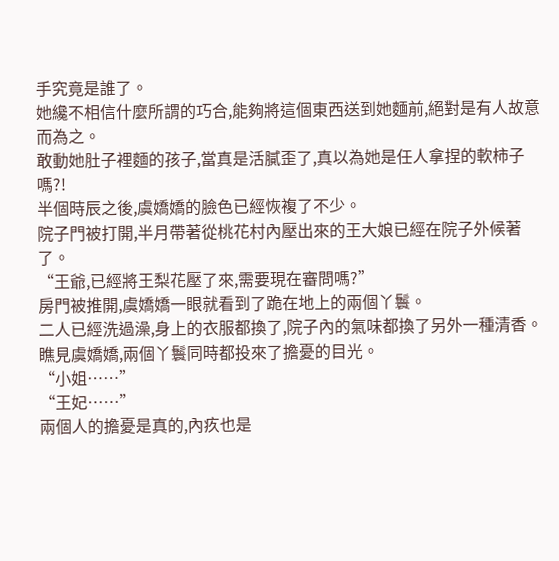手究竟是誰了。
她纔不相信什麼所謂的巧合,能夠將這個東西送到她麵前,絕對是有人故意而為之。
敢動她肚子裡麵的孩子,當真是活膩歪了,真以為她是任人拿捏的軟柿子嗎?!
半個時辰之後,虞嬌嬌的臉色已經恢複了不少。
院子門被打開,半月帶著從桃花村內壓出來的王大娘已經在院子外候著了。
“王爺,已經將王梨花壓了來,需要現在審問嗎?”
房門被推開,虞嬌嬌一眼就看到了跪在地上的兩個丫鬟。
二人已經洗過澡,身上的衣服都換了,院子內的氣味都換了另外一種清香。
瞧見虞嬌嬌,兩個丫鬟同時都投來了擔憂的目光。
“小姐……”
“王妃……”
兩個人的擔憂是真的,內疚也是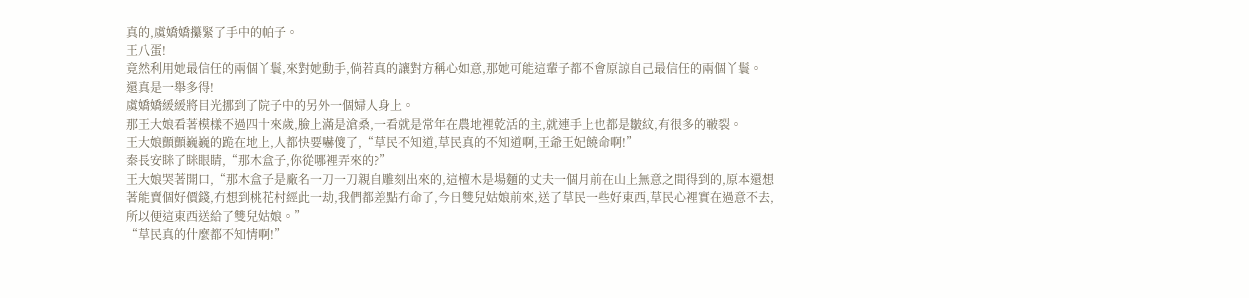真的,虞嬌嬌攥緊了手中的帕子。
王八蛋!
竟然利用她最信任的兩個丫鬟,來對她動手,倘若真的讓對方稱心如意,那她可能這輩子都不會原諒自己最信任的兩個丫鬟。
還真是一舉多得!
虞嬌嬌緩緩將目光挪到了院子中的另外一個婦人身上。
那王大娘看著模樣不過四十來歲,臉上滿是滄桑,一看就是常年在農地裡乾活的主,就連手上也都是皺紋,有很多的皸裂。
王大娘顫顫巍巍的跪在地上,人都快要嚇傻了,“草民不知道,草民真的不知道啊,王爺王妃饒命啊!”
秦長安眯了眯眼睛,“那木盒子,你從哪裡弄來的?”
王大娘哭著開口,“那木盒子是廠名一刀一刀親自雕刻出來的,這檀木是場麵的丈夫一個月前在山上無意之間得到的,原本還想著能賣個好價錢,冇想到桃花村經此一劫,我們都差點冇命了,今日雙兒姑娘前來,送了草民一些好東西,草民心裡實在過意不去,所以便這東西送給了雙兒姑娘。”
“草民真的什麼都不知情啊!”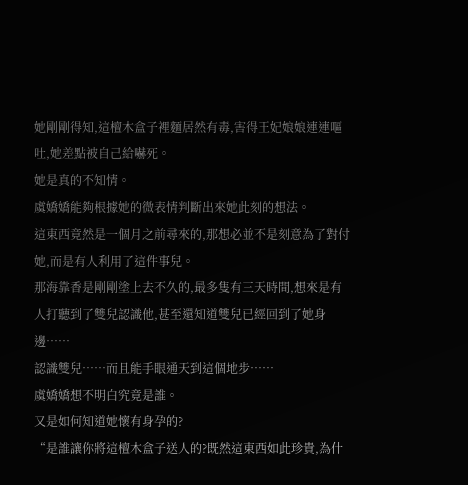她剛剛得知,這檀木盒子裡麵居然有毒,害得王妃娘娘連連嘔吐,她差點被自己給嚇死。
她是真的不知情。
虞嬌嬌能夠根據她的微表情判斷出來她此刻的想法。
這東西竟然是一個月之前尋來的,那想必並不是刻意為了對付她,而是有人利用了這件事兒。
那海靠香是剛剛塗上去不久的,最多隻有三天時間,想來是有人打聽到了雙兒認識他,甚至還知道雙兒已經回到了她身邊……
認識雙兒……而且能手眼通天到這個地步……
虞嬌嬌想不明白究竟是誰。
又是如何知道她懷有身孕的?
“是誰讓你將這檀木盒子送人的?既然這東西如此珍貴,為什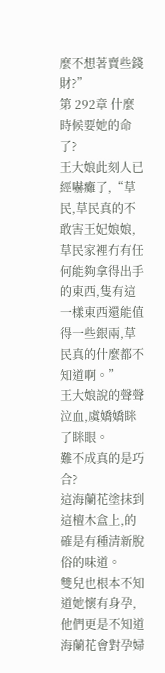麼不想著賣些錢財?”
第 292章 什麼時候要她的命了?
王大娘此刻人已經嚇癱了,“草民,草民真的不敢害王妃娘娘,草民家裡冇有任何能夠拿得出手的東西,隻有這一樣東西還能值得一些銀兩,草民真的什麼都不知道啊。”
王大娘說的聲聲泣血,虞嬌嬌眯了眯眼。
難不成真的是巧合?
這海蘭花塗抹到這檀木盒上,的確是有種清新脫俗的味道。
雙兒也根本不知道她懷有身孕,他們更是不知道海蘭花會對孕婦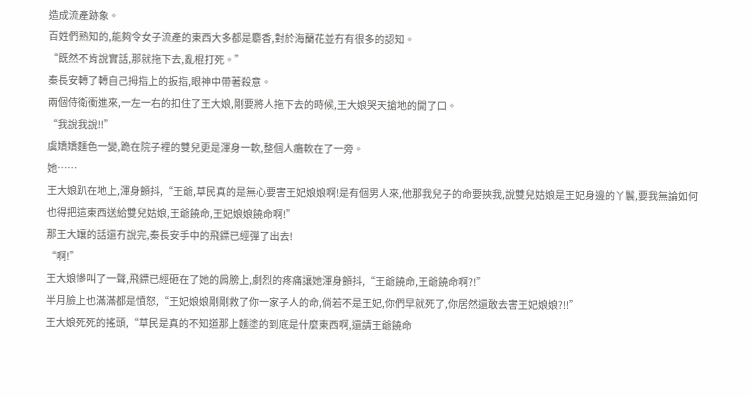造成流產跡象。
百姓們熟知的,能夠令女子流產的東西大多都是麝香,對於海蘭花並冇有很多的認知。
“既然不肯說實話,那就拖下去,亂棍打死。”
秦長安轉了轉自己拇指上的扳指,眼神中帶著殺意。
兩個侍衛衝進來,一左一右的扣住了王大娘,剛要將人拖下去的時候,王大娘哭天搶地的開了口。
“我說我說!!”
虞嬌嬌麵色一變,跪在院子裡的雙兒更是渾身一軟,整個人癱軟在了一旁。
她……
王大娘趴在地上,渾身顫抖,“王爺,草民真的是無心要害王妃娘娘啊!是有個男人來,他那我兒子的命要挾我,說雙兒姑娘是王妃身邊的丫鬟,要我無論如何也得把這東西送給雙兒姑娘,王爺饒命,王妃娘娘饒命啊!”
那王大孃的話還冇說完,秦長安手中的飛鏢已經彈了出去!
“啊!”
王大娘慘叫了一聲,飛鏢已經砸在了她的肩膀上,劇烈的疼痛讓她渾身顫抖,“王爺饒命,王爺饒命啊?!”
半月臉上也滿滿都是憤怒,“王妃娘娘剛剛救了你一家子人的命,倘若不是王妃,你們早就死了,你居然還敢去害王妃娘娘?!!”
王大娘死死的搖頭,“草民是真的不知道那上麵塗的到底是什麼東西啊,還請王爺饒命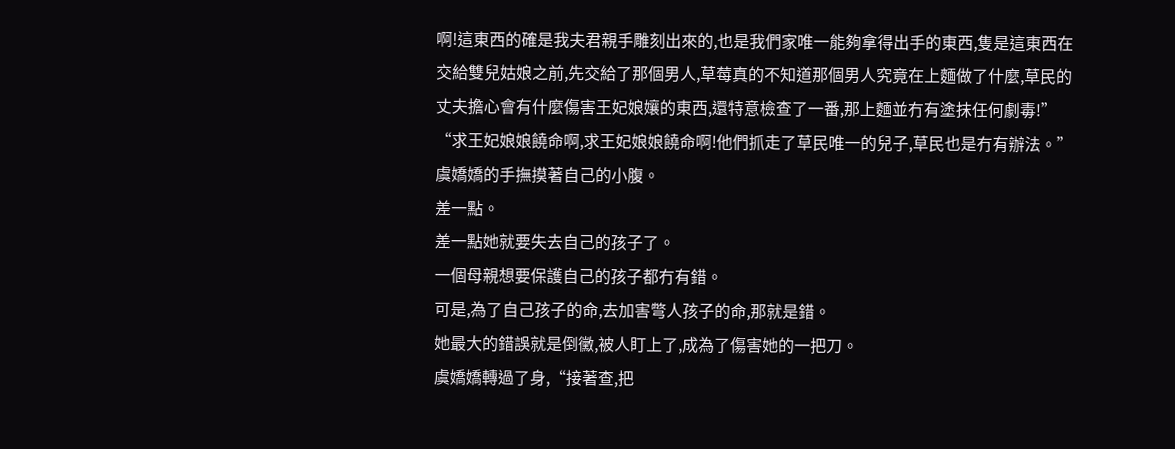啊!這東西的確是我夫君親手雕刻出來的,也是我們家唯一能夠拿得出手的東西,隻是這東西在交給雙兒姑娘之前,先交給了那個男人,草莓真的不知道那個男人究竟在上麵做了什麼,草民的丈夫擔心會有什麼傷害王妃娘孃的東西,還特意檢查了一番,那上麵並冇有塗抹任何劇毒!”
“求王妃娘娘饒命啊,求王妃娘娘饒命啊!他們抓走了草民唯一的兒子,草民也是冇有辦法。”
虞嬌嬌的手撫摸著自己的小腹。
差一點。
差一點她就要失去自己的孩子了。
一個母親想要保護自己的孩子都冇有錯。
可是,為了自己孩子的命,去加害彆人孩子的命,那就是錯。
她最大的錯誤就是倒黴,被人盯上了,成為了傷害她的一把刀。
虞嬌嬌轉過了身,“接著查,把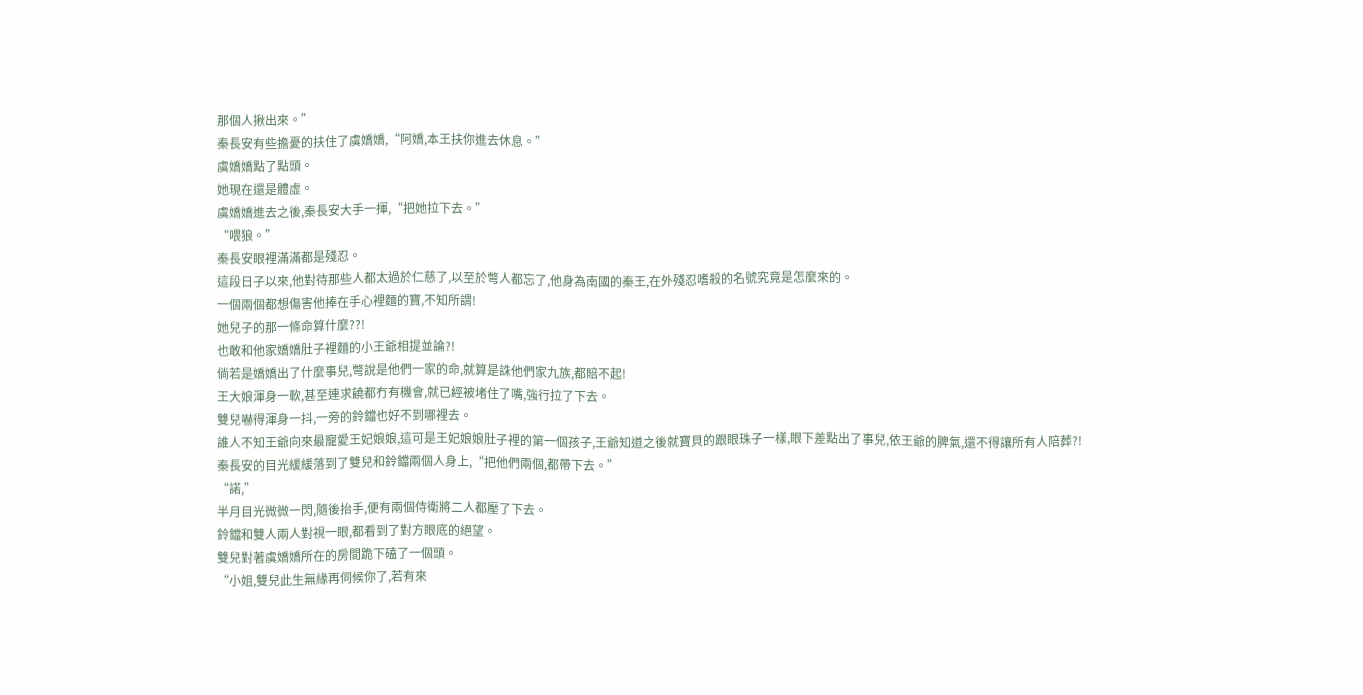那個人揪出來。”
秦長安有些擔憂的扶住了虞嬌嬌,“阿嬌,本王扶你進去休息。”
虞嬌嬌點了點頭。
她現在還是體虛。
虞嬌嬌進去之後,秦長安大手一揮,“把她拉下去。”
“喂狼。”
秦長安眼裡滿滿都是殘忍。
這段日子以來,他對待那些人都太過於仁慈了,以至於彆人都忘了,他身為南國的秦王,在外殘忍嗜殺的名號究竟是怎麼來的。
一個兩個都想傷害他捧在手心裡麵的寶,不知所謂!
她兒子的那一條命算什麼??!
也敢和他家嬌嬌肚子裡麵的小王爺相提並論?!
倘若是嬌嬌出了什麼事兒,彆說是他們一家的命,就算是誅他們家九族,都賠不起!
王大娘渾身一軟,甚至連求饒都冇有機會,就已經被堵住了嘴,強行拉了下去。
雙兒嚇得渾身一抖,一旁的鈴鐺也好不到哪裡去。
誰人不知王爺向來最寵愛王妃娘娘,這可是王妃娘娘肚子裡的第一個孩子,王爺知道之後就寶貝的跟眼珠子一樣,眼下差點出了事兒,依王爺的脾氣,還不得讓所有人陪葬?!
秦長安的目光緩緩落到了雙兒和鈴鐺兩個人身上,“把他們兩個,都帶下去。”
“諾,”
半月目光微微一閃,隨後抬手,便有兩個侍衛將二人都壓了下去。
鈴鐺和雙人兩人對視一眼,都看到了對方眼底的絕望。
雙兒對著虞嬌嬌所在的房間跪下磕了一個頭。
“小姐,雙兒此生無緣再伺候你了,若有來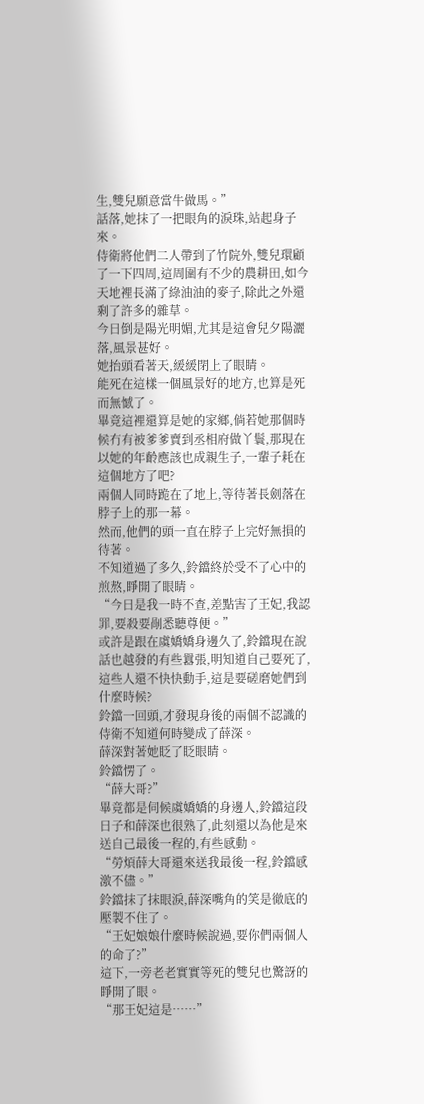生,雙兒願意當牛做馬。”
話落,她抹了一把眼角的淚珠,站起身子來。
侍衛將他們二人帶到了竹院外,雙兒環顧了一下四周,這周圍有不少的農耕田,如今天地裡長滿了綠油油的麥子,除此之外還剩了許多的雜草。
今日倒是陽光明媚,尤其是這會兒夕陽灑落,風景甚好。
她抬頭看著天,緩緩閉上了眼睛。
能死在這樣一個風景好的地方,也算是死而無憾了。
畢竟這裡還算是她的家鄉,倘若她那個時候冇有被爹爹賣到丞相府做丫鬟,那現在以她的年齡應該也成親生子,一輩子耗在這個地方了吧?
兩個人同時跪在了地上,等待著長劍落在脖子上的那一幕。
然而,他們的頭一直在脖子上完好無損的待著。
不知道過了多久,鈴鐺終於受不了心中的煎熬,睜開了眼睛。
“今日是我一時不查,差點害了王妃,我認罪,要殺要剮悉聽尊便。”
或許是跟在虞嬌嬌身邊久了,鈴鐺現在說話也越發的有些囂張,明知道自己要死了,這些人還不快快動手,這是要磋磨她們到什麼時候?
鈴鐺一回頭,才發現身後的兩個不認識的侍衛不知道何時變成了薛深。
薛深對著她眨了眨眼睛。
鈴鐺愣了。
“薛大哥?”
畢竟都是伺候虞嬌嬌的身邊人,鈴鐺這段日子和薛深也很熟了,此刻還以為他是來送自己最後一程的,有些感動。
“勞煩薛大哥還來送我最後一程,鈴鐺感激不儘。”
鈴鐺抹了抹眼淚,薛深嘴角的笑是徹底的壓製不住了。
“王妃娘娘什麼時候說過,要你們兩個人的命了?”
這下,一旁老老實實等死的雙兒也驚訝的睜開了眼。
“那王妃這是……”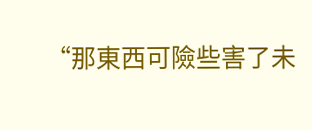“那東西可險些害了未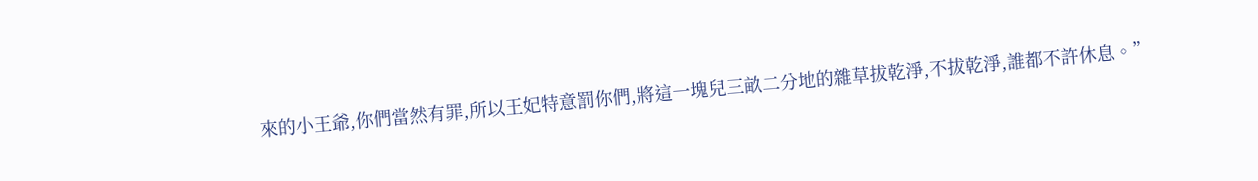來的小王爺,你們當然有罪,所以王妃特意罰你們,將這一塊兒三畝二分地的雜草拔乾淨,不拔乾淨,誰都不許休息。”